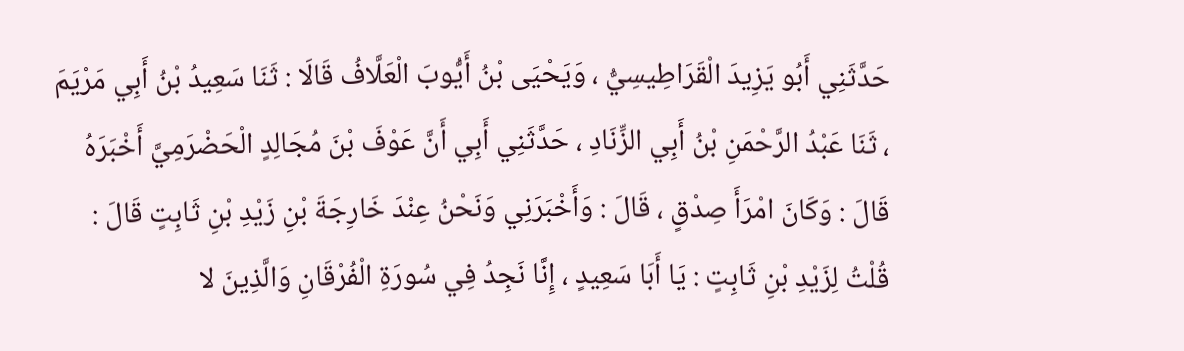حَدَّثَنِي أَبُو يَزِيدَ الْقَرَاطِيسِيُّ ، وَيَحْيَى بْنُ أَيُّوبَ الْعَلَّافُ قَالَا : ثَنَا سَعِيدُ بْنُ أَبِي مَرْيَمَ ، ثَنَا عَبْدُ الرَّحْمَنِ بْنُ أَبِي الزِّنَادِ ، حَدَّثَنِي أَبِي أَنَّ عَوْفَ بْنَ مُجَالِدٍ الْحَضْرَمِيَّ أَخْبَرَهُ قَالَ : وَكَانَ امْرَأَ صِدْقٍ ، قَالَ : وَأَخْبَرَنِي وَنَحْنُ عِنْدَ خَارِجَةَ بْنِ زَيْدِ بْنِ ثَابِتٍ قَالَ :
قُلْتُ لِزَيْدِ بْنِ ثَابِتٍ : يَا أَبَا سَعِيدٍ ، إِنَّا نَجِدُ فِي سُورَةِ الْفُرْقَانِ وَالَّذِينَ لا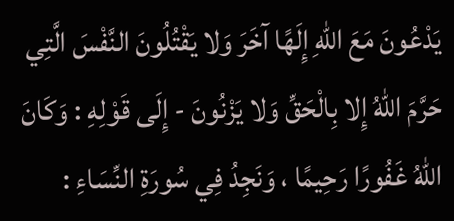يَدْعُونَ مَعَ اللهِ إِلَهًا آخَرَ وَلا يَقْتُلُونَ النَّفْسَ الَّتِي حَرَّمَ اللهُ إِلا بِالْحَقِّ وَلا يَزْنُونَ - إِلَى قَوْلِهِ : وَكَانَ اللهُ غَفُورًا رَحِيمًا ، وَنَجِدُ فِي سُورَةِ النِّسَاءِ :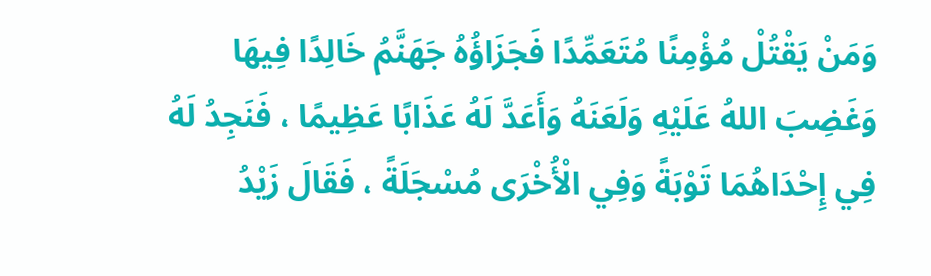وَمَنْ يَقْتُلْ مُؤْمِنًا مُتَعَمِّدًا فَجَزَاؤُهُ جَهَنَّمُ خَالِدًا فِيهَا وَغَضِبَ اللهُ عَلَيْهِ وَلَعَنَهُ وَأَعَدَّ لَهُ عَذَابًا عَظِيمًا ، فَنَجِدُ لَهُ فِي إِحْدَاهُمَا تَوْبَةً وَفِي الْأُخْرَى مُسْجَلَةً ، فَقَالَ زَيْدُ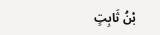بْنُ ثَابِتٍ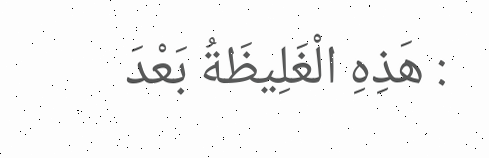: هَذِهِ الْغَلِيظَةُ بَعْدَ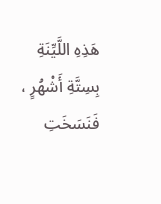هَذِهِ اللَّيِّنَةِ بِسِتَّةِ أَشْهُرٍ ، فَنَسَخَتِ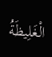الْغَلِيظَةُ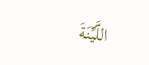اللَّيِّنَةَ